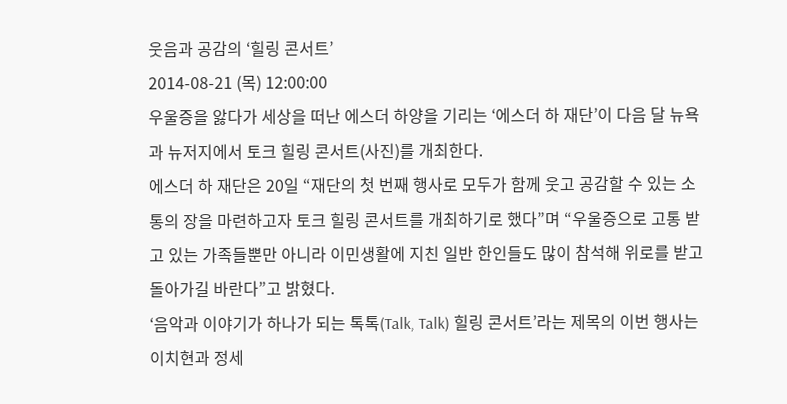웃음과 공감의 ‘힐링 콘서트’
2014-08-21 (목) 12:00:00
우울증을 앓다가 세상을 떠난 에스더 하양을 기리는 ‘에스더 하 재단’이 다음 달 뉴욕과 뉴저지에서 토크 힐링 콘서트(사진)를 개최한다.
에스더 하 재단은 20일 “재단의 첫 번째 행사로 모두가 함께 웃고 공감할 수 있는 소통의 장을 마련하고자 토크 힐링 콘서트를 개최하기로 했다”며 “우울증으로 고통 받고 있는 가족들뿐만 아니라 이민생활에 지친 일반 한인들도 많이 참석해 위로를 받고 돌아가길 바란다”고 밝혔다.
‘음악과 이야기가 하나가 되는 톡톡(Talk, Talk) 힐링 콘서트’라는 제목의 이번 행사는 이치현과 정세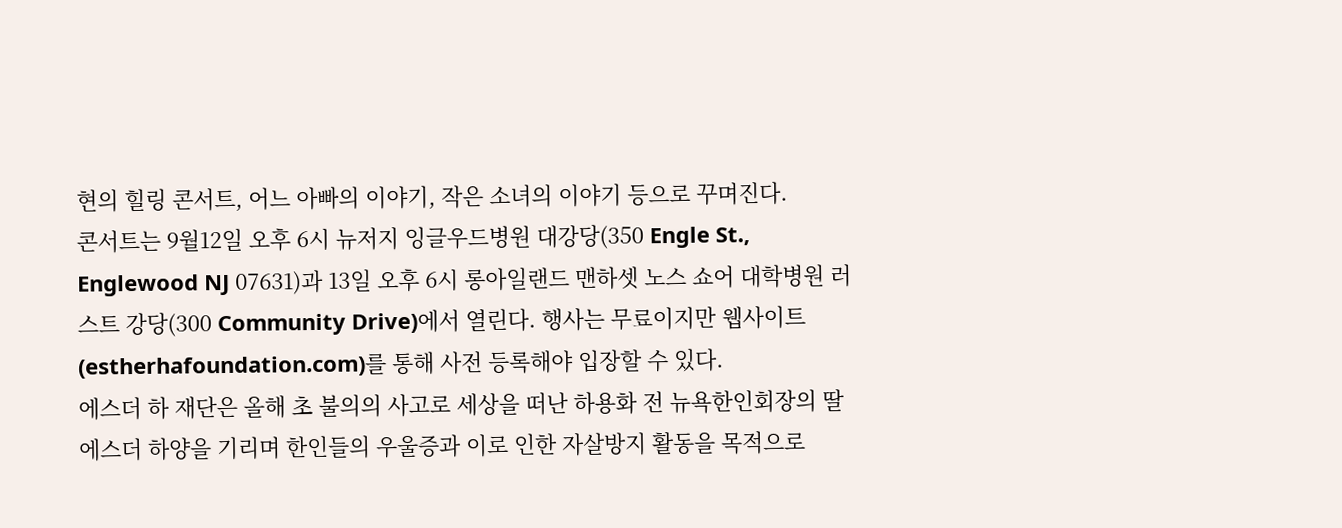현의 힐링 콘서트, 어느 아빠의 이야기, 작은 소녀의 이야기 등으로 꾸며진다.
콘서트는 9월12일 오후 6시 뉴저지 잉글우드병원 대강당(350 Engle St., Englewood NJ 07631)과 13일 오후 6시 롱아일랜드 맨하셋 노스 쇼어 대학병원 러스트 강당(300 Community Drive)에서 열린다. 행사는 무료이지만 웹사이트(estherhafoundation.com)를 통해 사전 등록해야 입장할 수 있다.
에스더 하 재단은 올해 초 불의의 사고로 세상을 떠난 하용화 전 뉴욕한인회장의 딸 에스더 하양을 기리며 한인들의 우울증과 이로 인한 자살방지 활동을 목적으로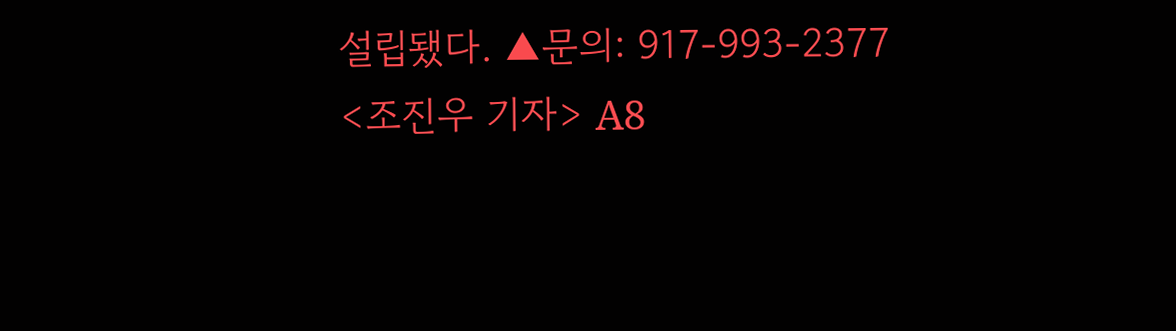설립됐다. ▲문의: 917-993-2377 <조진우 기자> A8